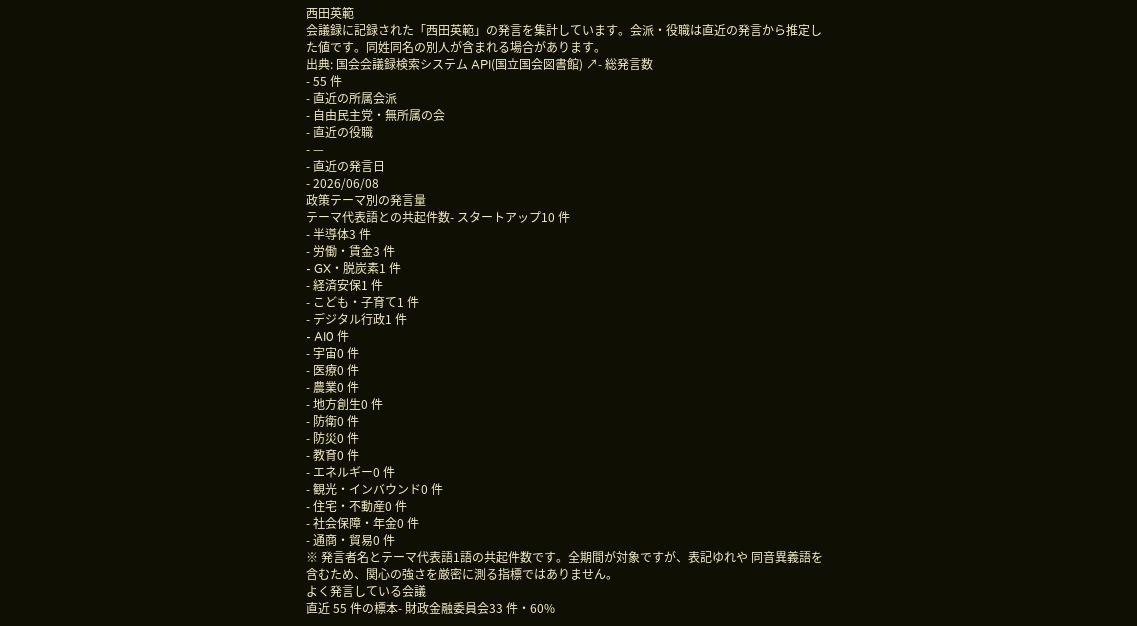西田英範
会議録に記録された「西田英範」の発言を集計しています。会派・役職は直近の発言から推定した値です。同姓同名の別人が含まれる場合があります。
出典: 国会会議録検索システム API(国立国会図書館) ↗- 総発言数
- 55 件
- 直近の所属会派
- 自由民主党・無所属の会
- 直近の役職
- —
- 直近の発言日
- 2026/06/08
政策テーマ別の発言量
テーマ代表語との共起件数- スタートアップ10 件
- 半導体3 件
- 労働・賃金3 件
- GX・脱炭素1 件
- 経済安保1 件
- こども・子育て1 件
- デジタル行政1 件
- AI0 件
- 宇宙0 件
- 医療0 件
- 農業0 件
- 地方創生0 件
- 防衛0 件
- 防災0 件
- 教育0 件
- エネルギー0 件
- 観光・インバウンド0 件
- 住宅・不動産0 件
- 社会保障・年金0 件
- 通商・貿易0 件
※ 発言者名とテーマ代表語1語の共起件数です。全期間が対象ですが、表記ゆれや 同音異義語を含むため、関心の強さを厳密に測る指標ではありません。
よく発言している会議
直近 55 件の標本- 財政金融委員会33 件・60%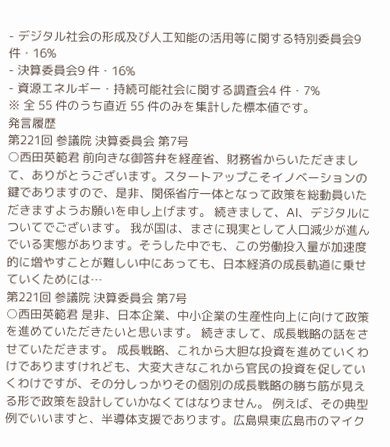- デジタル社会の形成及び人工知能の活用等に関する特別委員会9 件・16%
- 決算委員会9 件・16%
- 資源エネルギー・持続可能社会に関する調査会4 件・7%
※ 全 55 件のうち直近 55 件のみを集計した標本値です。
発言履歴
第221回 参議院 決算委員会 第7号
○西田英範君 前向きな御答弁を経産省、財務省からいただきまして、ありがとうございます。スタートアップこそイノベーションの鍵でありますので、是非、関係省庁一体となって政策を総動員いただきますようお願いを申し上げます。 続きまして、AI、デジタルについてでございます。 我が国は、まさに現実として人口減少が進んでいる実態があります。そうした中でも、この労働投入量が加速度的に増やすことが難しい中にあっても、日本経済の成長軌道に乗せていくためには…
第221回 参議院 決算委員会 第7号
○西田英範君 是非、日本企業、中小企業の生産性向上に向けて政策を進めていただきたいと思います。 続きまして、成長戦略の話をさせていただきます。 成長戦略、これから大胆な投資を進めていくわけでありますけれども、大変大きなこれから官民の投資を促していくわけですが、その分しっかりその個別の成長戦略の勝ち筋が見える形で政策を設計していかなくてはなりません。 例えば、その典型例でいいますと、半導体支援であります。広島県東広島市のマイク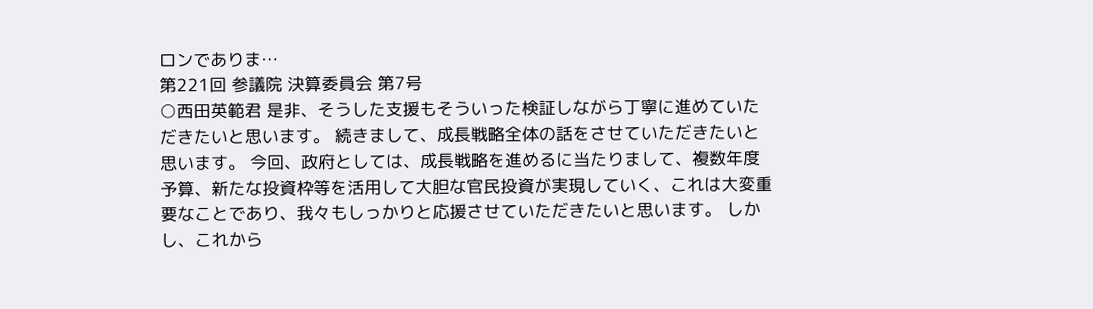ロンでありま…
第221回 参議院 決算委員会 第7号
○西田英範君 是非、そうした支援もそういった検証しながら丁寧に進めていただきたいと思います。 続きまして、成長戦略全体の話をさせていただきたいと思います。 今回、政府としては、成長戦略を進めるに当たりまして、複数年度予算、新たな投資枠等を活用して大胆な官民投資が実現していく、これは大変重要なことであり、我々もしっかりと応援させていただきたいと思います。 しかし、これから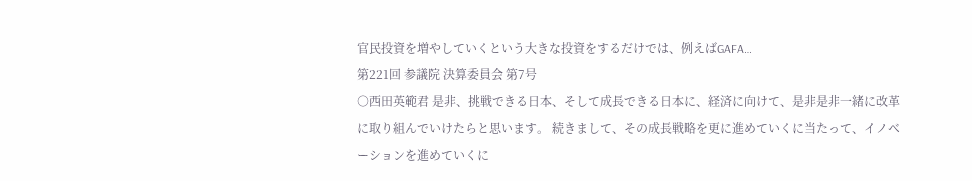官民投資を増やしていくという大きな投資をするだけでは、例えばGAFA…
第221回 参議院 決算委員会 第7号
○西田英範君 是非、挑戦できる日本、そして成長できる日本に、経済に向けて、是非是非一緒に改革に取り組んでいけたらと思います。 続きまして、その成長戦略を更に進めていくに当たって、イノベーションを進めていくに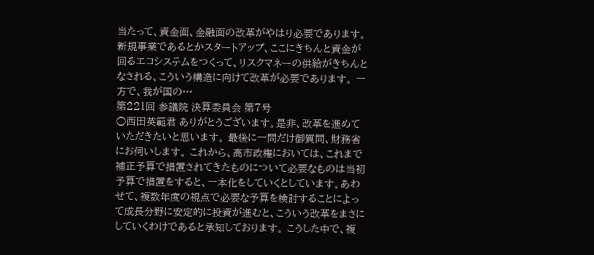当たって、資金面、金融面の改革がやはり必要であります。新規事業であるとかスタートアップ、ここにきちんと資金が回るエコシステムをつくって、リスクマネーの供給がきちんとなされる、こういう構造に向けて改革が必要であります。 一方で、我が国の…
第221回 参議院 決算委員会 第7号
○西田英範君 ありがとうございます。是非、改革を進めていただきたいと思います。 最後に一問だけ御質問、財務省にお伺いします。 これから、高市政権においては、これまで補正予算で措置されてきたものについて必要なものは当初予算で措置をすると、一本化をしていくとしています。あわせて、複数年度の視点で必要な予算を検討することによって成長分野に安定的に投資が進むと、こういう改革をまさにしていくわけであると承知しております。 こうした中で、複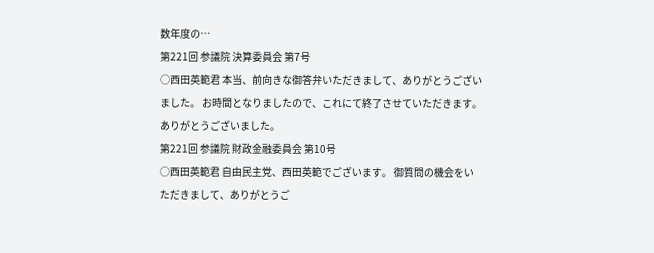数年度の…
第221回 参議院 決算委員会 第7号
○西田英範君 本当、前向きな御答弁いただきまして、ありがとうございました。 お時間となりましたので、これにて終了させていただきます。ありがとうございました。
第221回 参議院 財政金融委員会 第10号
○西田英範君 自由民主党、西田英範でございます。 御質問の機会をいただきまして、ありがとうご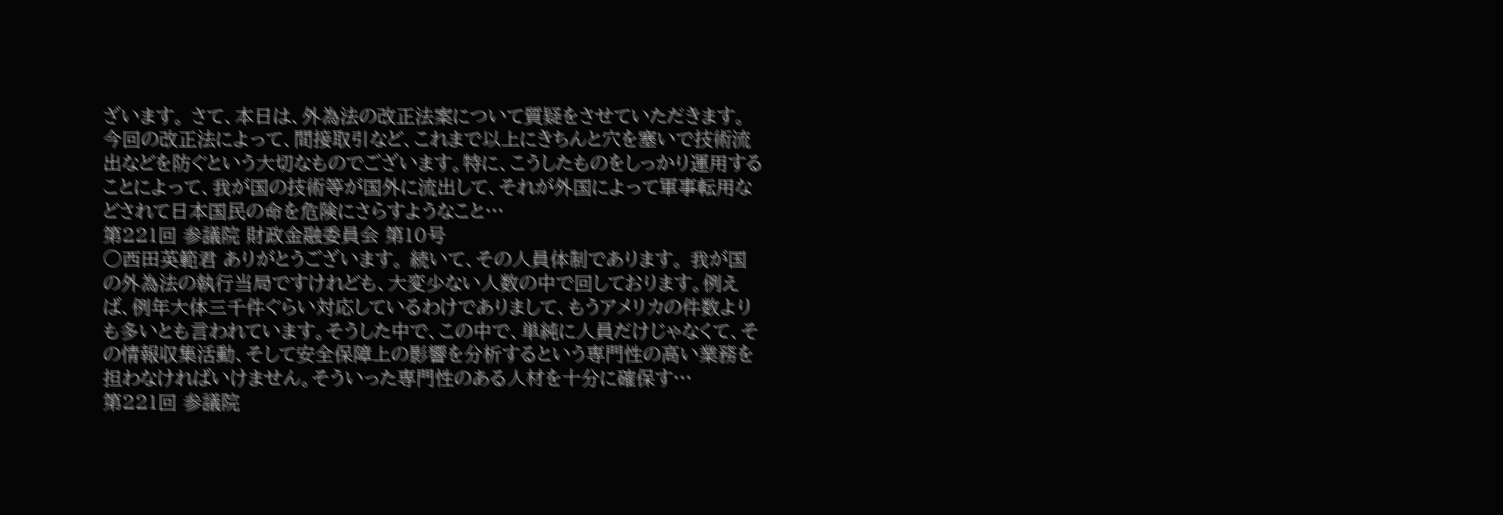ざいます。 さて、本日は、外為法の改正法案について質疑をさせていただきます。 今回の改正法によって、間接取引など、これまで以上にきちんと穴を塞いで技術流出などを防ぐという大切なものでございます。特に、こうしたものをしっかり運用することによって、我が国の技術等が国外に流出して、それが外国によって軍事転用などされて日本国民の命を危険にさらすようなこと…
第221回 参議院 財政金融委員会 第10号
○西田英範君 ありがとうございます。 続いて、その人員体制であります。 我が国の外為法の執行当局ですけれども、大変少ない人数の中で回しております。例えば、例年大体三千件ぐらい対応しているわけでありまして、もうアメリカの件数よりも多いとも言われています。そうした中で、この中で、単純に人員だけじゃなくて、その情報収集活動、そして安全保障上の影響を分析するという専門性の高い業務を担わなければいけません。そういった専門性のある人材を十分に確保す…
第221回 参議院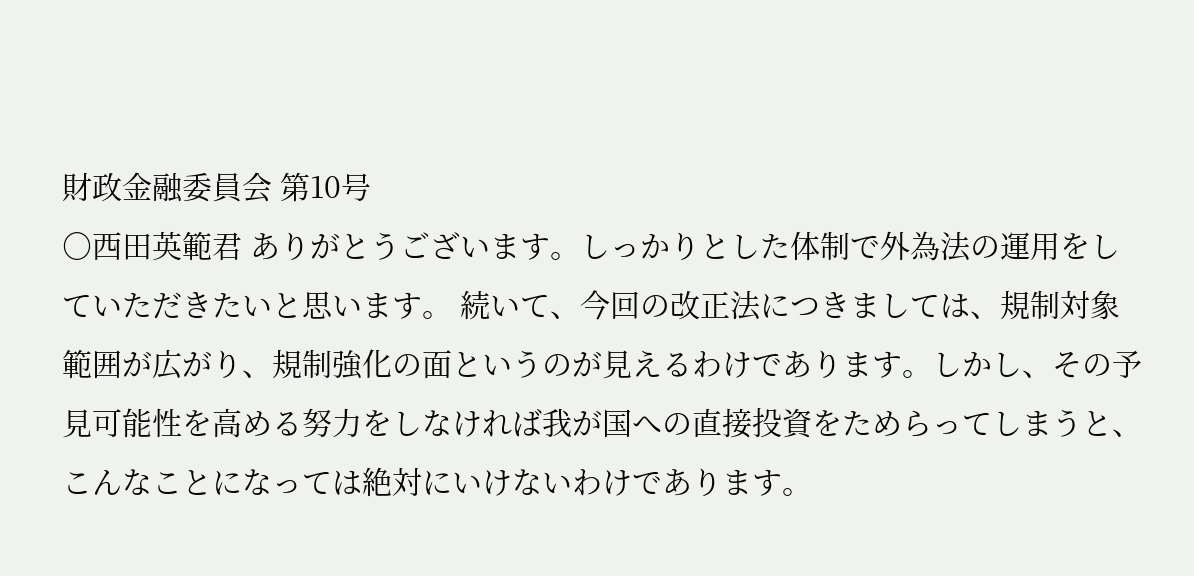財政金融委員会 第10号
○西田英範君 ありがとうございます。しっかりとした体制で外為法の運用をしていただきたいと思います。 続いて、今回の改正法につきましては、規制対象範囲が広がり、規制強化の面というのが見えるわけであります。しかし、その予見可能性を高める努力をしなければ我が国への直接投資をためらってしまうと、こんなことになっては絶対にいけないわけであります。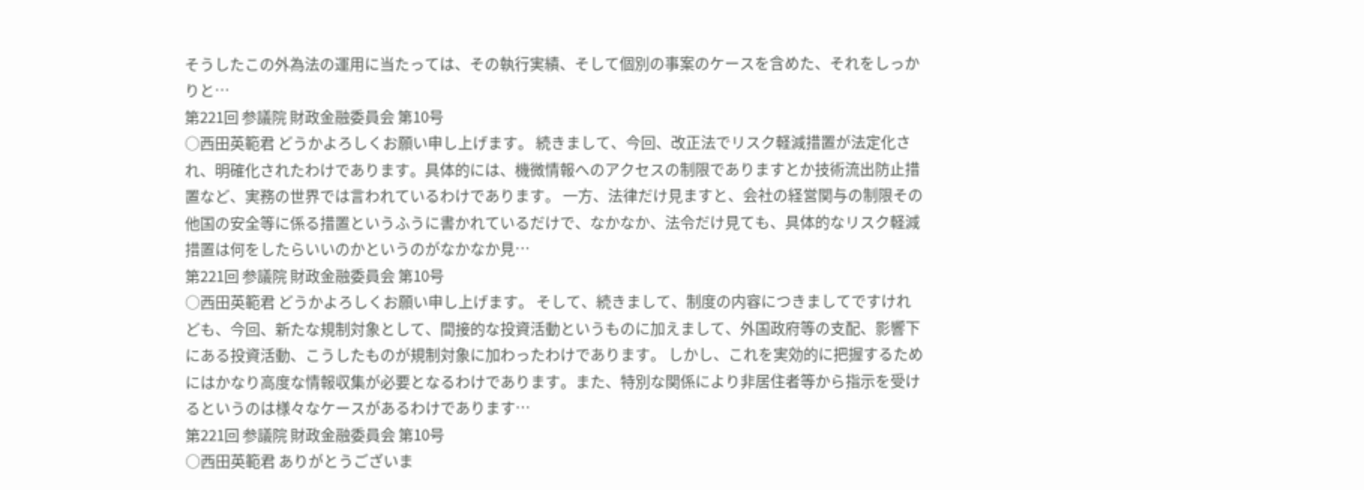そうしたこの外為法の運用に当たっては、その執行実績、そして個別の事案のケースを含めた、それをしっかりと…
第221回 参議院 財政金融委員会 第10号
○西田英範君 どうかよろしくお願い申し上げます。 続きまして、今回、改正法でリスク軽減措置が法定化され、明確化されたわけであります。具体的には、機微情報へのアクセスの制限でありますとか技術流出防止措置など、実務の世界では言われているわけであります。 一方、法律だけ見ますと、会社の経営関与の制限その他国の安全等に係る措置というふうに書かれているだけで、なかなか、法令だけ見ても、具体的なリスク軽減措置は何をしたらいいのかというのがなかなか見…
第221回 参議院 財政金融委員会 第10号
○西田英範君 どうかよろしくお願い申し上げます。 そして、続きまして、制度の内容につきましてですけれども、今回、新たな規制対象として、間接的な投資活動というものに加えまして、外国政府等の支配、影響下にある投資活動、こうしたものが規制対象に加わったわけであります。 しかし、これを実効的に把握するためにはかなり高度な情報収集が必要となるわけであります。また、特別な関係により非居住者等から指示を受けるというのは様々なケースがあるわけであります…
第221回 参議院 財政金融委員会 第10号
○西田英範君 ありがとうございま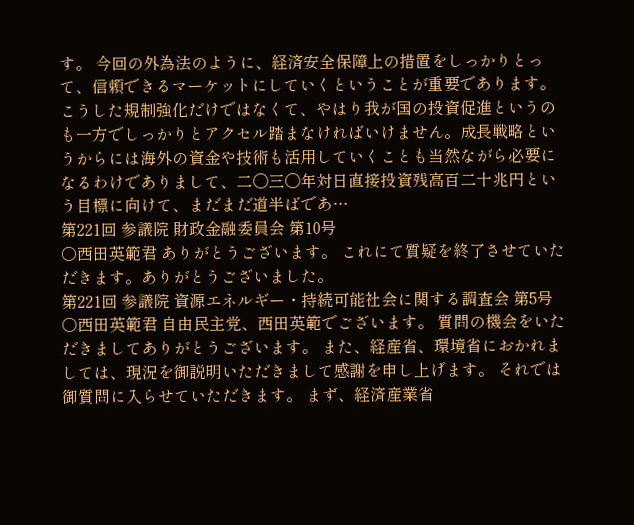す。 今回の外為法のように、経済安全保障上の措置をしっかりとって、信頼できるマーケットにしていくということが重要であります。 こうした規制強化だけではなくて、やはり我が国の投資促進というのも一方でしっかりとアクセル踏まなければいけません。成長戦略というからには海外の資金や技術も活用していくことも当然ながら必要になるわけでありまして、二〇三〇年対日直接投資残高百二十兆円という目標に向けて、まだまだ道半ばであ…
第221回 参議院 財政金融委員会 第10号
○西田英範君 ありがとうございます。 これにて質疑を終了させていただきます。ありがとうございました。
第221回 参議院 資源エネルギー・持続可能社会に関する調査会 第5号
○西田英範君 自由民主党、西田英範でございます。 質問の機会をいただきましてありがとうございます。 また、経産省、環境省におかれましては、現況を御説明いただきまして感謝を申し上げます。 それでは御質問に入らせていただきます。 まず、経済産業省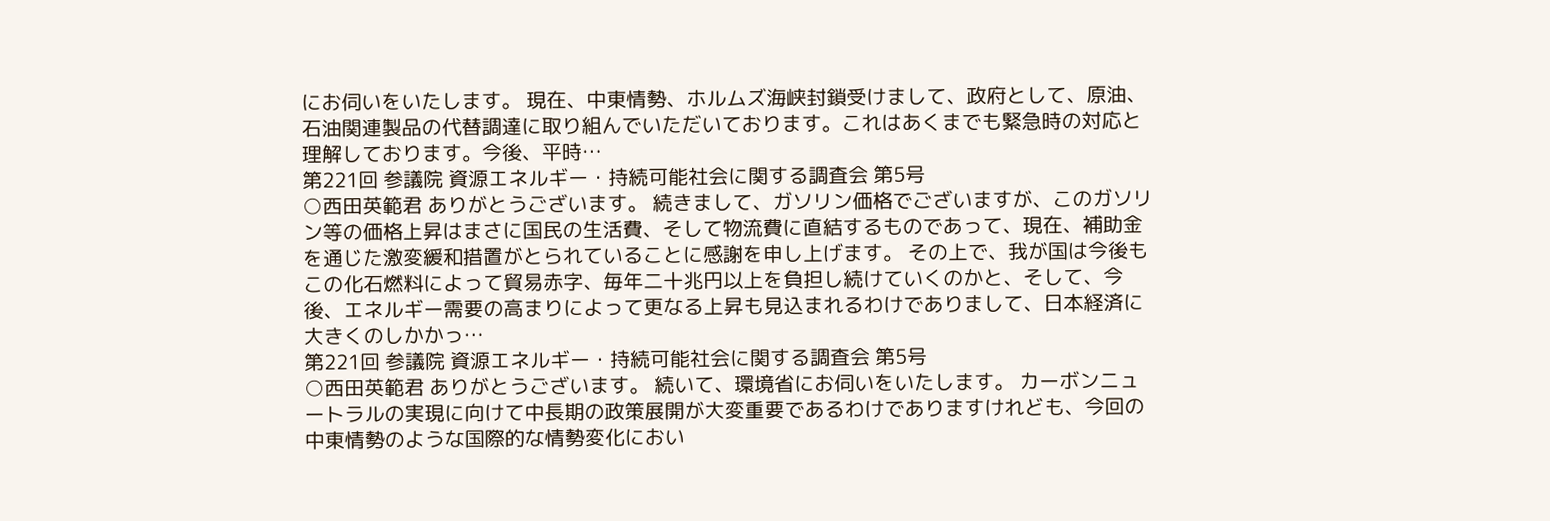にお伺いをいたします。 現在、中東情勢、ホルムズ海峡封鎖受けまして、政府として、原油、石油関連製品の代替調達に取り組んでいただいております。これはあくまでも緊急時の対応と理解しております。今後、平時…
第221回 参議院 資源エネルギー・持続可能社会に関する調査会 第5号
○西田英範君 ありがとうございます。 続きまして、ガソリン価格でございますが、このガソリン等の価格上昇はまさに国民の生活費、そして物流費に直結するものであって、現在、補助金を通じた激変緩和措置がとられていることに感謝を申し上げます。 その上で、我が国は今後もこの化石燃料によって貿易赤字、毎年二十兆円以上を負担し続けていくのかと、そして、今後、エネルギー需要の高まりによって更なる上昇も見込まれるわけでありまして、日本経済に大きくのしかかっ…
第221回 参議院 資源エネルギー・持続可能社会に関する調査会 第5号
○西田英範君 ありがとうございます。 続いて、環境省にお伺いをいたします。 カーボンニュートラルの実現に向けて中長期の政策展開が大変重要であるわけでありますけれども、今回の中東情勢のような国際的な情勢変化におい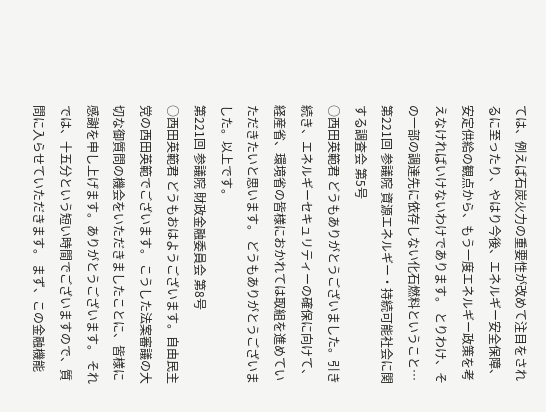ては、例えば石炭火力の重要性が改めて注目をされるに至ったり、やはり今後、エネルギー安全保障、安定供給の観点から、もう一度エネルギー政策を考えなければいけないわけであります。 とりわけ、その一部の調達先に依存しない化石燃料ということ…
第221回 参議院 資源エネルギー・持続可能社会に関する調査会 第5号
○西田英範君 どうもありがとうございました。引き続き、エネルギーセキュリティーの確保に向けて、経産省、環境省の皆様におかれては取組を進めていただきたいと思います。 どうもありがとうございました。以上です。
第221回 参議院 財政金融委員会 第8号
○西田英範君 どうもおはようございます。自由民主党の西田英範でございます。 こうした法案審議の大切な御質問の機会をいただきましたことに、皆様に感謝を申し上げます。ありがとうございます。 それでは、十五分という短い時間でございますので、質問に入らせていただきます。 まず、この金融機能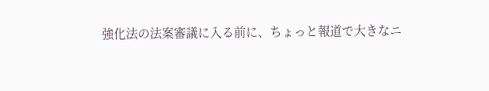強化法の法案審議に入る前に、ちょっと報道で大きなニ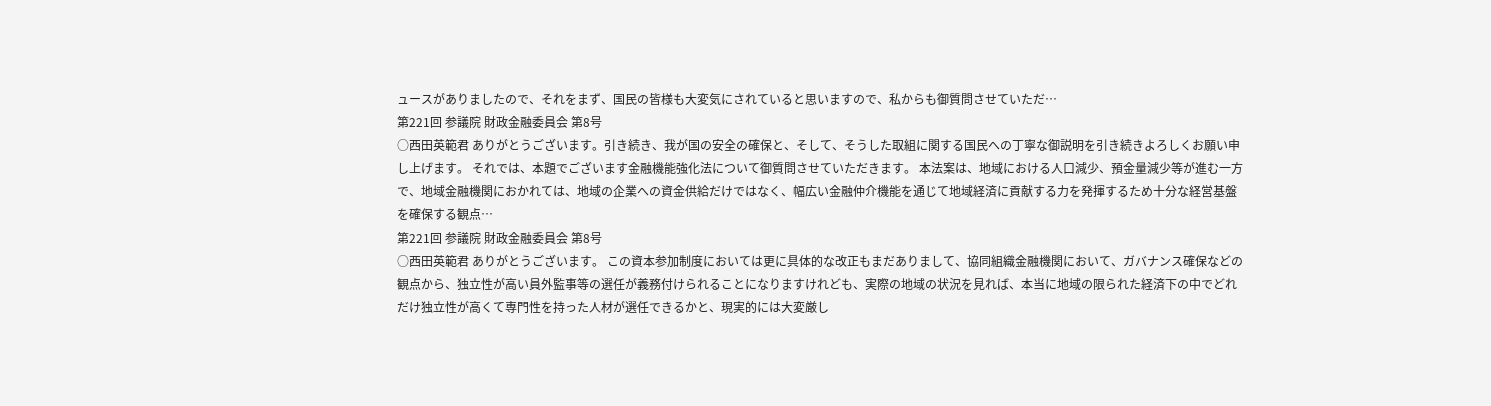ュースがありましたので、それをまず、国民の皆様も大変気にされていると思いますので、私からも御質問させていただ…
第221回 参議院 財政金融委員会 第8号
○西田英範君 ありがとうございます。引き続き、我が国の安全の確保と、そして、そうした取組に関する国民への丁寧な御説明を引き続きよろしくお願い申し上げます。 それでは、本題でございます金融機能強化法について御質問させていただきます。 本法案は、地域における人口減少、預金量減少等が進む一方で、地域金融機関におかれては、地域の企業への資金供給だけではなく、幅広い金融仲介機能を通じて地域経済に貢献する力を発揮するため十分な経営基盤を確保する観点…
第221回 参議院 財政金融委員会 第8号
○西田英範君 ありがとうございます。 この資本参加制度においては更に具体的な改正もまだありまして、協同組織金融機関において、ガバナンス確保などの観点から、独立性が高い員外監事等の選任が義務付けられることになりますけれども、実際の地域の状況を見れば、本当に地域の限られた経済下の中でどれだけ独立性が高くて専門性を持った人材が選任できるかと、現実的には大変厳し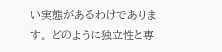い実態があるわけであります。 どのように独立性と専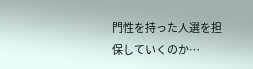門性を持った人選を担保していくのか…